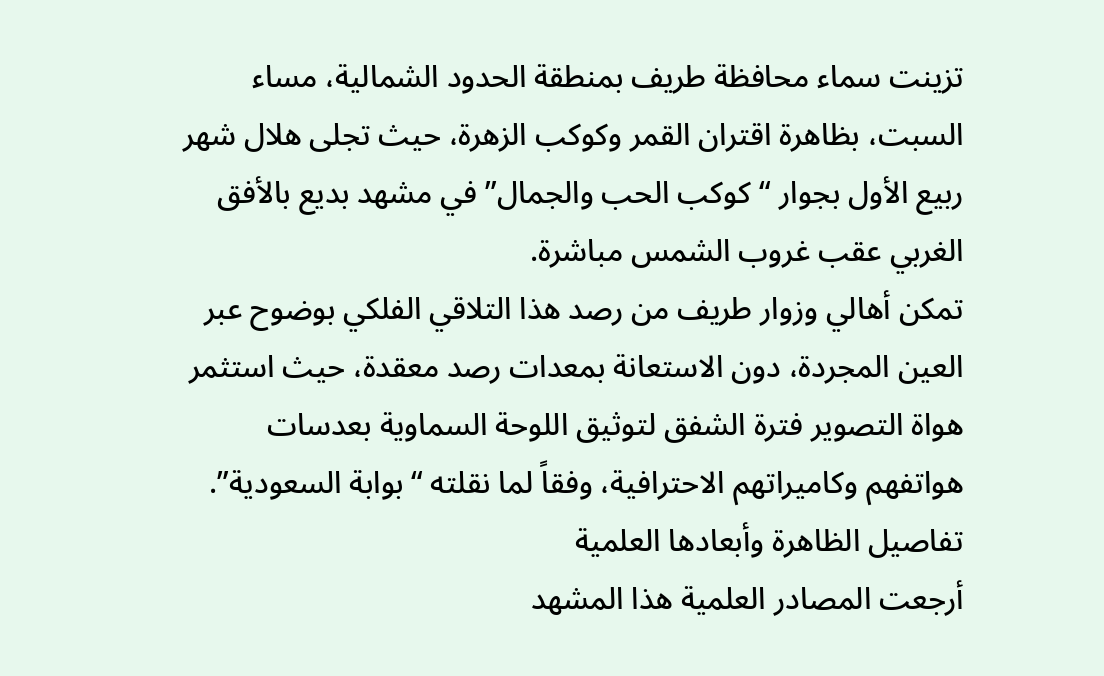تزينت سماء محافظة طريف بمنطقة الحدود الشمالية، مساء السبت، بظاهرة اقتران القمر وكوكب الزهرة، حيث تجلى هلال شهر ربيع الأول بجوار “كوكب الحب والجمال” في مشهد بديع بالأفق الغربي عقب غروب الشمس مباشرة.
تمكن أهالي وزوار طريف من رصد هذا التلاقي الفلكي بوضوح عبر العين المجردة، دون الاستعانة بمعدات رصد معقدة، حيث استثمر هواة التصوير فترة الشفق لتوثيق اللوحة السماوية بعدسات هواتفهم وكاميراتهم الاحترافية، وفقاً لما نقلته “بوابة السعودية”.
تفاصيل الظاهرة وأبعادها العلمية
أرجعت المصادر العلمية هذا المشهد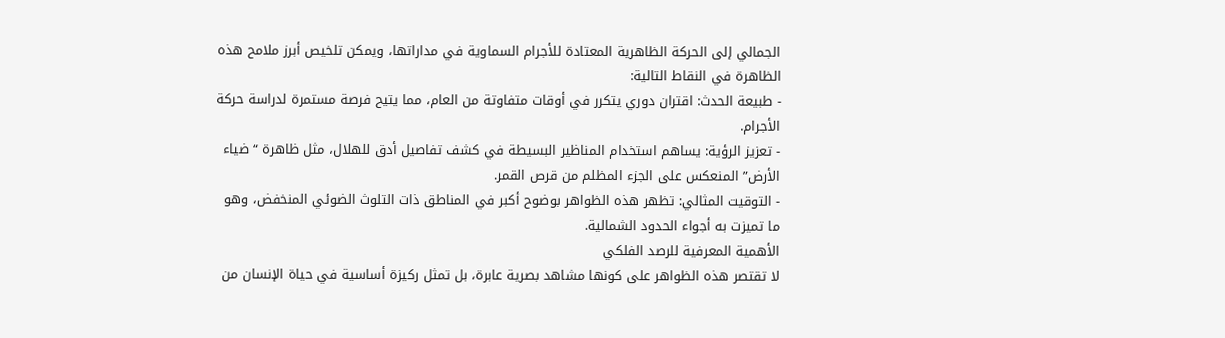الجمالي إلى الحركة الظاهرية المعتادة للأجرام السماوية في مداراتها، ويمكن تلخيص أبرز ملامح هذه الظاهرة في النقاط التالية:
- طبيعة الحدث: اقتران دوري يتكرر في أوقات متفاوتة من العام، مما يتيح فرصة مستمرة لدراسة حركة الأجرام.
- تعزيز الرؤية: يساهم استخدام المناظير البسيطة في كشف تفاصيل أدق للهلال، مثل ظاهرة “ضياء الأرض” المنعكس على الجزء المظلم من قرص القمر.
- التوقيت المثالي: تظهر هذه الظواهر بوضوح أكبر في المناطق ذات التلوث الضوئي المنخفض، وهو ما تميزت به أجواء الحدود الشمالية.
الأهمية المعرفية للرصد الفلكي
لا تقتصر هذه الظواهر على كونها مشاهد بصرية عابرة، بل تمثل ركيزة أساسية في حياة الإنسان من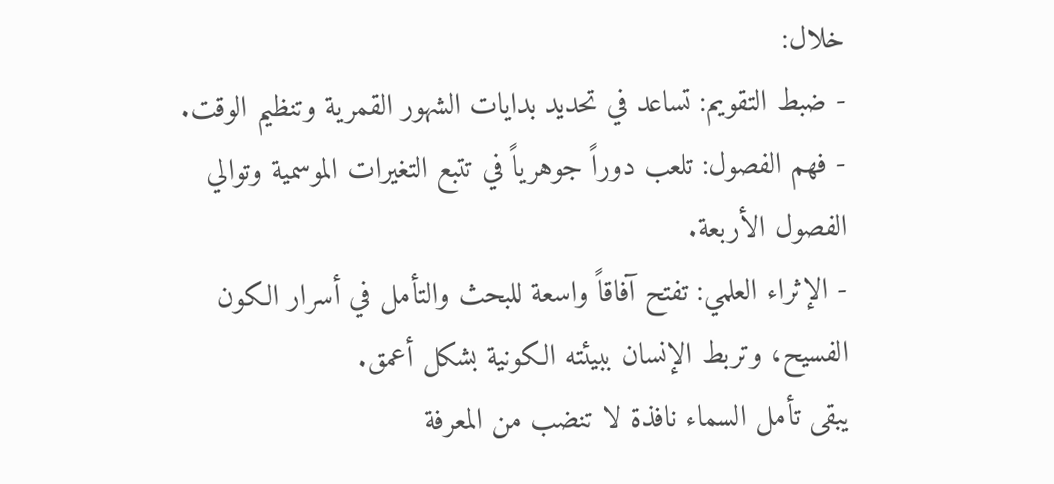خلال:
- ضبط التقويم: تساعد في تحديد بدايات الشهور القمرية وتنظيم الوقت.
- فهم الفصول: تلعب دوراً جوهرياً في تتبع التغيرات الموسمية وتوالي الفصول الأربعة.
- الإثراء العلمي: تفتح آفاقاً واسعة للبحث والتأمل في أسرار الكون الفسيح، وتربط الإنسان ببيئته الكونية بشكل أعمق.
يبقى تأمل السماء نافذة لا تنضب من المعرفة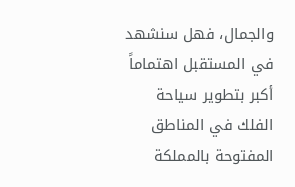والجمال، فهل سنشهد في المستقبل اهتماماً أكبر بتطوير سياحة الفلك في المناطق المفتوحة بالمملكة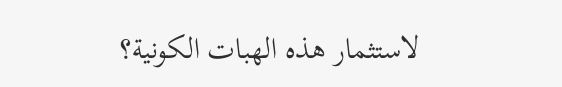لاستثمار هذه الهبات الكونية؟